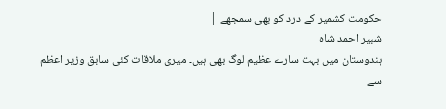حکومت کشمیر کے درد کو بھی سمجھے |
شبیر احمد شاہ
ہندوستان میں بہت سارے عظیم لوگ بھی ہیں۔ میری ملاقات کئی سابق وزیر اعظم سے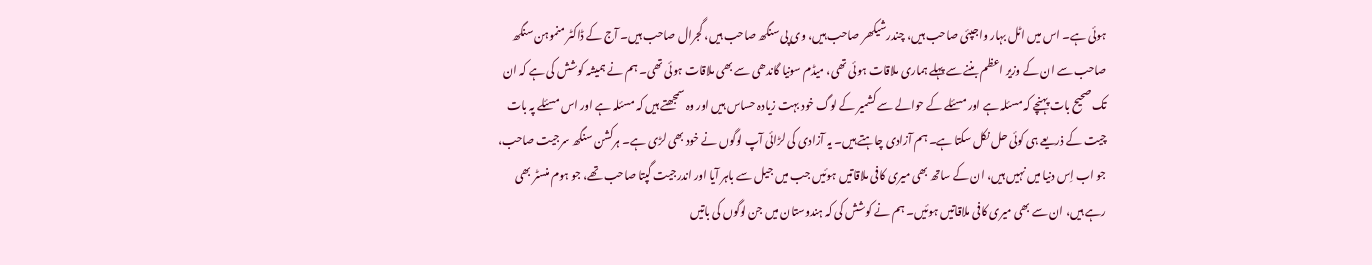ہوئی ہے۔ اس میں اٹل بہار واجپئی صاحب ہیں، چندرشیکھر صاحب ہیں، وی پی سنگھ صاحب ہیں، گجرال صاحب ہیں۔ آج کے ڈاکٹر منموہن سنگھ صاحب سے ان کے وزیر اعظم بننے سے پہلے ہماری ملاقات ہوئی تھی، میڈم سونیا گاندھی سے بھی ملاقات ہوئی تھی۔ ہم نے ہمیشہ کوشش کی ہے کہ ان تک صحیح بات پہنچے کہ مسئلہ ہے اور مسئلے کے حوالے سے کشمیر کے لوگ خود بہت زیادہ حساس ہیں اور وہ سمجھتے ہیں کہ مسئلہ ہے اور اس مسئلے پہ بات چیت کے ذریعے ہی کوئی حل نکل سکتا ہے۔ ہم آزادی چاہتے ہیں۔ یہ آزادی کی لڑائی آپ لوگوں نے خود بھی لڑی ہے۔ ہرکشن سنگھ سرجیت صاحب، جو اب اِس دنیا میں نہیں ہیں، ان کے ساتھ بھی میری کافی ملاقاتیں ہوئیں جب میں جیل سے باہر آیا اور اندرجیت گپتا صاحب تھے، جو ہوم منسٹر بھی رہے ہیں، ان سے بھی میری کافی ملاقاتیں ہوئیں۔ ہم نے کوشش کی کہ ہندوستان میں جن لوگوں کی باتیں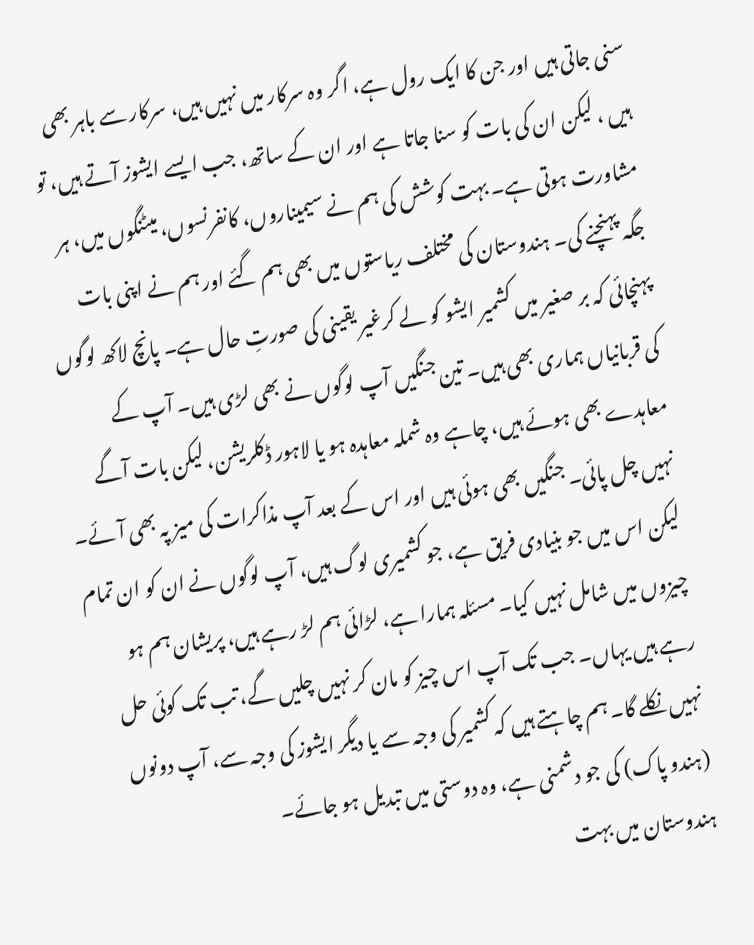سنی جاتی ہیں اور جن کا ایک رول ہے، اگر وہ سرکار میں نہیں ہیں، سرکار سے باہر بھی ہیں ، لیکن ان کی بات کو سنا جاتا ہے اور ان کے ساتھ، جب ایسے ایشوز آتے ہیں، تو مشاورت ہوتی ہے۔ بہت کوشش کی ہم نے سیمیناروں، کانفرنسوں، میٹنگوں میں، ہر جگہ پہنچنے کی۔ ہندوستان کی مختلف ریاستوں میں بھی ہم گئے اور ہم نے اپنی بات پہنچائی کہ بر صغیر میں کشمیر ایشو کو لے کرغیر یقینی کی صورتِ حال ہے۔ پانچ لاکھ لوگوں کی قربانیاں ہماری بھی ہیں۔ تین جنگیں آپ لوگوں نے بھی لڑی ہیں۔ آپ کے معاہدے بھی ہوئے ہیں، چاہے وہ شملہ معاہدہ ہو یا لاہور ڈکلریشن، لیکن بات آگے نہیں چل پائی۔ جنگیں بھی ہوئی ہیں اور اس کے بعد آپ مذاکرات کی میز پہ بھی آئے۔ لیکن اس میں جو بنیادی فریق ہے، جو کشمیری لوگ ہیں، آپ لوگوں نے ان کو ان تمام چیزوں میں شامل نہیں کیا۔ مسئلہ ہمارا ہے، لڑائی ہم لڑ رہے ہیں، پریشان ہم ہو رہے ہیں یہاں۔ جب تک آپ اس چیز کو مان کر نہیں چلیں گے، تب تک کوئی حل نہیں نکلے گا۔ ہم چاہتے ہیں کہ کشمیر کی وجہ سے یا دیگر ایشوز کی وجہ سے، آپ دونوں (ہندو پاک) کی جو دشمنی ہے، وہ دوستی میں تبدیل ہو جائے۔
ہندوستان میں بہت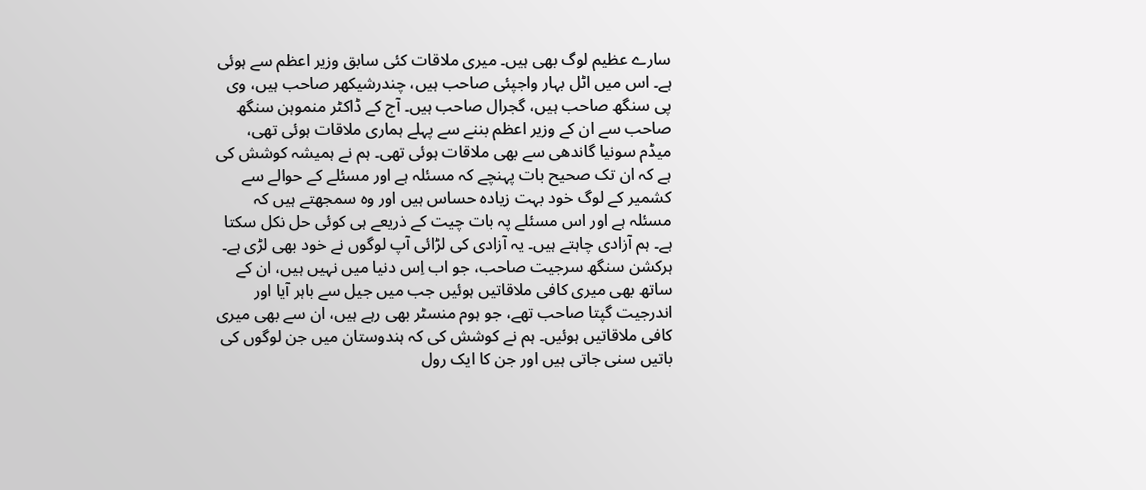سارے عظیم لوگ بھی ہیں۔ میری ملاقات کئی سابق وزیر اعظم سے ہوئی ہے۔ اس میں اٹل بہار واجپئی صاحب ہیں، چندرشیکھر صاحب ہیں، وی پی سنگھ صاحب ہیں، گجرال صاحب ہیں۔ آج کے ڈاکٹر منموہن سنگھ صاحب سے ان کے وزیر اعظم بننے سے پہلے ہماری ملاقات ہوئی تھی، میڈم سونیا گاندھی سے بھی ملاقات ہوئی تھی۔ ہم نے ہمیشہ کوشش کی ہے کہ ان تک صحیح بات پہنچے کہ مسئلہ ہے اور مسئلے کے حوالے سے کشمیر کے لوگ خود بہت زیادہ حساس ہیں اور وہ سمجھتے ہیں کہ مسئلہ ہے اور اس مسئلے پہ بات چیت کے ذریعے ہی کوئی حل نکل سکتا ہے۔ ہم آزادی چاہتے ہیں۔ یہ آزادی کی لڑائی آپ لوگوں نے خود بھی لڑی ہے۔ ہرکشن سنگھ سرجیت صاحب، جو اب اِس دنیا میں نہیں ہیں، ان کے ساتھ بھی میری کافی ملاقاتیں ہوئیں جب میں جیل سے باہر آیا اور اندرجیت گپتا صاحب تھے، جو ہوم منسٹر بھی رہے ہیں، ان سے بھی میری کافی ملاقاتیں ہوئیں۔ ہم نے کوشش کی کہ ہندوستان میں جن لوگوں کی باتیں سنی جاتی ہیں اور جن کا ایک رول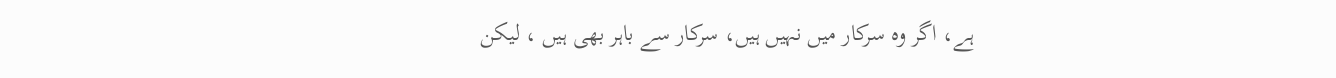ہے، اگر وہ سرکار میں نہیں ہیں، سرکار سے باہر بھی ہیں ، لیکن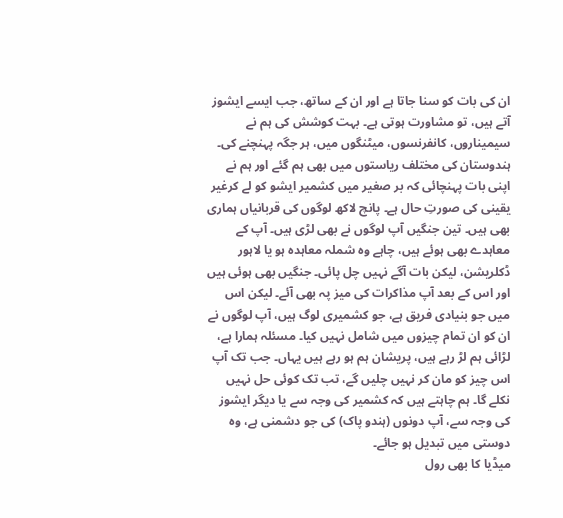ان کی بات کو سنا جاتا ہے اور ان کے ساتھ، جب ایسے ایشوز آتے ہیں، تو مشاورت ہوتی ہے۔ بہت کوشش کی ہم نے سیمیناروں، کانفرنسوں، میٹنگوں میں، ہر جگہ پہنچنے کی۔ ہندوستان کی مختلف ریاستوں میں بھی ہم گئے اور ہم نے اپنی بات پہنچائی کہ بر صغیر میں کشمیر ایشو کو لے کرغیر یقینی کی صورتِ حال ہے۔ پانچ لاکھ لوگوں کی قربانیاں ہماری بھی ہیں۔ تین جنگیں آپ لوگوں نے بھی لڑی ہیں۔ آپ کے معاہدے بھی ہوئے ہیں، چاہے وہ شملہ معاہدہ ہو یا لاہور ڈکلریشن، لیکن بات آگے نہیں چل پائی۔ جنگیں بھی ہوئی ہیں اور اس کے بعد آپ مذاکرات کی میز پہ بھی آئے۔ لیکن اس میں جو بنیادی فریق ہے، جو کشمیری لوگ ہیں، آپ لوگوں نے ان کو ان تمام چیزوں میں شامل نہیں کیا۔ مسئلہ ہمارا ہے، لڑائی ہم لڑ رہے ہیں، پریشان ہم ہو رہے ہیں یہاں۔ جب تک آپ اس چیز کو مان کر نہیں چلیں گے، تب تک کوئی حل نہیں نکلے گا۔ ہم چاہتے ہیں کہ کشمیر کی وجہ سے یا دیگر ایشوز کی وجہ سے، آپ دونوں (ہندو پاک) کی جو دشمنی ہے، وہ دوستی میں تبدیل ہو جائے۔
میڈیا کا بھی رول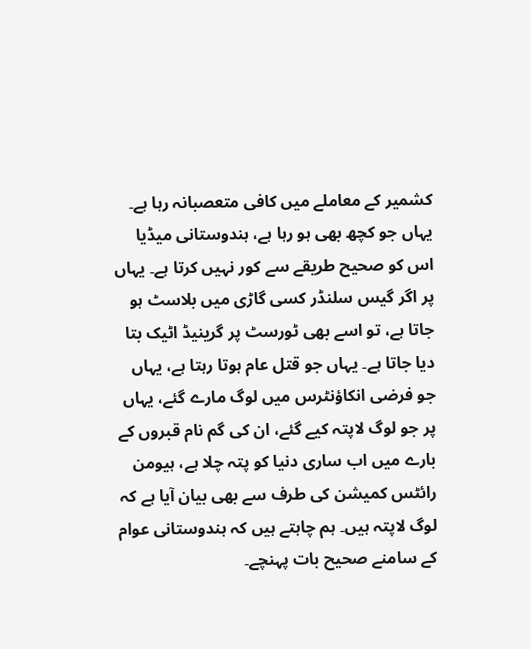کشمیر کے معاملے میں کافی متعصبانہ رہا ہے۔ یہاں جو کچھ بھی ہو رہا ہے، ہندوستانی میڈیا اس کو صحیح طریقے سے کور نہیں کرتا ہے۔ یہاں پر اگر گیس سلنڈر کسی گاڑی میں بلاسٹ ہو جاتا ہے، تو اسے بھی ٹورسٹ پر گرینیڈ اٹیک بتا دیا جاتا ہے۔ یہاں جو قتل عام ہوتا رہتا ہے، یہاں جو فرضی انکاؤنٹرس میں لوگ مارے گئے، یہاں پر جو لوگ لاپتہ کیے گئے، ان کی گم نام قبروں کے بارے میں اب ساری دنیا کو پتہ چلا ہے، ہیومن رائٹس کمیشن کی طرف سے بھی بیان آیا ہے کہ لوگ لاپتہ ہیں۔ ہم چاہتے ہیں کہ ہندوستانی عوام کے سامنے صحیح بات پہنچے۔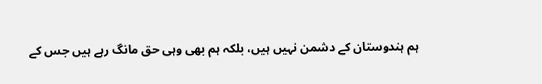ہم ہندوستان کے دشمن نہیں ہیں، بلکہ ہم بھی وہی حق مانگ رہے ہیں جس کے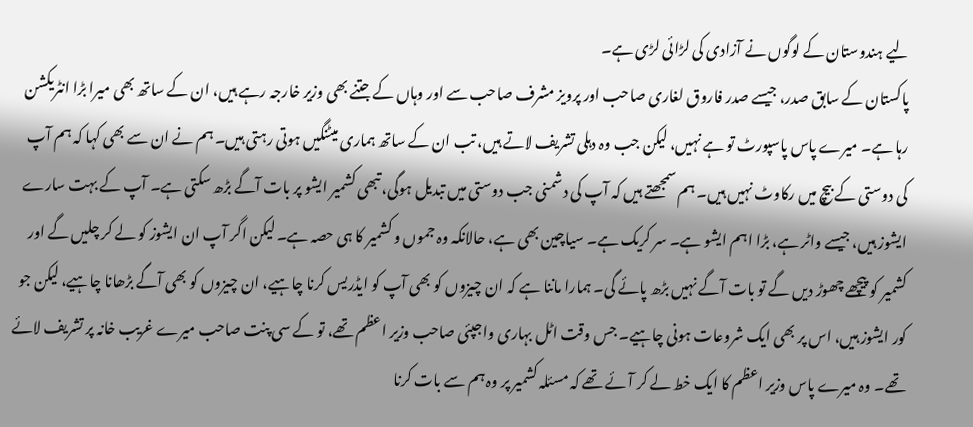لیے ہندوستان کے لوگوں نے آزادی کی لڑائی لڑی ہے۔
پاکستان کے سابق صدر، جیسے صدر فاروق لغاری صاحب اور پرویز مشرف صاحب سے اور وہاں کے جتنے بھی وزیر خارجہ رہے ہیں، ان کے ساتھ بھی میرا بڑا انٹریکشن رہا ہے۔ میرے پاس پاسپورٹ تو ہے نہیں، لیکن جب وہ دہلی تشریف لاتے ہیں، تب ان کے ساتھ ہماری میٹنگیں ہوتی رہتی ہیں۔ ہم نے ان سے بھی کہا کہ ہم آپ کی دوستی کے بیچ میں رکاوٹ نہیں ہیں۔ ہم سمجھتے ہیں کہ آپ کی دشمنی جب دوستی میں تبدیل ہوگی، تبھی کشمیر ایشو پر بات آگے بڑھ سکتی ہے۔ آپ کے بہت سارے ایشوز ہیں، جیسے واٹر ہے، بڑا اہم ایشو ہے۔ سر کریک ہے۔ سیاچین بھی ہے، حالانکہ وہ جموں و کشمیر کا ہی حصہ ہے۔ لیکن اگر آپ ان ایشوز کو لے کر چلیں گے اور کشمیر کو پیچھے چھوڑ دیں گے تو بات آگے نہیں بڑھ پائے گی۔ ہمارا ماننا ہے کہ ان چیزوں کو بھی آپ کو ایڈریس کرنا چاہیے، ان چیزوں کو بھی آگے بڑھانا چاہیے، لیکن جو کور ایشوز ہیں، اس پر بھی ایک شروعات ہونی چاہیے۔ جس وقت اٹل بہاری واجپئی صاحب وزیر اعظم تھے، تو کے سی پنت صاحب میرے غریب خانہ پر تشریف لائے تھے۔ وہ میرے پاس وزیر اعظم کا ایک خط لے کر آئے تھے کہ مسئلہ کشمیر پر وہ ہم سے بات کرنا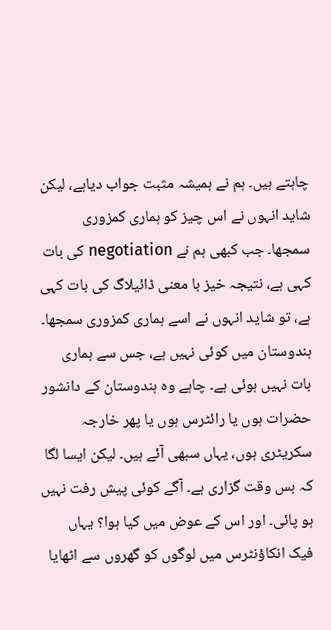چاہتے ہیں۔ ہم نے ہمیشہ مثبت جواب دیاہے، لیکن شاید انہوں نے اس چیز کو ہماری کمزوری سمجھا۔ جب کبھی ہم نے negotiation کی بات کہی ہے، نتیجہ خیز با معنی ڈائیلاگ کی بات کہی ہے، تو شاید انہوں نے اسے ہماری کمزوری سمجھا۔
ہندوستان میں کوئی نہیں ہے، جس سے ہماری بات نہیں ہوئی ہے۔ چاہے وہ ہندوستان کے دانشور حضرات ہوں یا رائٹرس ہوں یا پھر خارجہ سکریٹری ہوں، یہاں سبھی آئے ہیں۔ لیکن ایسا لگا کہ بس وقت گزاری ہے۔ آگے کوئی پیش رفت نہیں ہو پائی۔ اور اس کے عوض میں کیا ہوا؟ یہاں فیک انکاؤنٹرس میں لوگوں کو گھروں سے اٹھایا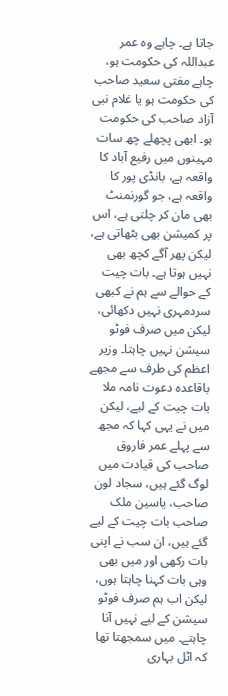جاتا ہے۔ چاہے وہ عمر عبداللہ کی حکومت ہو، چاہے مفتی سعید صاحب کی حکومت ہو یا غلام نبی آزاد صاحب کی حکومت ہو۔ ابھی پچھلے چھ سات مہینوں میں رفیع آباد کا واقعہ ہے، بانڈی پور کا واقعہ ہے، جو گورنمنٹ بھی مان کر چلتی ہے، اس پر کمیشن بھی بٹھاتی ہے، لیکن پھر آگے کچھ بھی نہیں ہوتا ہے۔ بات چیت کے حوالے سے ہم نے کبھی سردمہری نہیں دکھائی، لیکن میں صرف فوٹو سیشن نہیں چاہتا۔ وزیر اعظم کی طرف سے مجھے باقاعدہ دعوت نامہ ملا بات چیت کے لیے، لیکن میں نے یہی کہا کہ مجھ سے پہلے عمر فاروق صاحب کی قیادت میں لوگ گئے ہیں، سجاد لون صاحب، یاسین ملک صاحب بات چیت کے لیے گئے ہیں، ان سب نے اپنی بات رکھی اور میں بھی وہی بات کہنا چاہتا ہوں، لیکن اب ہم صرف فوٹو سیشن کے لیے نہیں آنا چاہتے۔ میں سمجھتا تھا کہ اٹل بہاری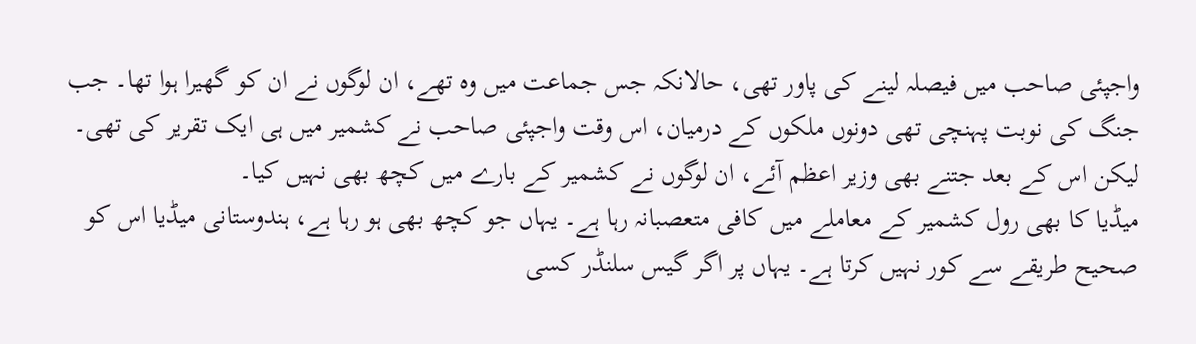واجپئی صاحب میں فیصلہ لینے کی پاور تھی، حالانکہ جس جماعت میں وہ تھے، ان لوگوں نے ان کو گھیرا ہوا تھا۔ جب جنگ کی نوبت پہنچی تھی دونوں ملکوں کے درمیان، اس وقت واجپئی صاحب نے کشمیر میں ہی ایک تقریر کی تھی۔ لیکن اس کے بعد جتنے بھی وزیر اعظم آئے، ان لوگوں نے کشمیر کے بارے میں کچھ بھی نہیں کیا۔
میڈیا کا بھی رول کشمیر کے معاملے میں کافی متعصبانہ رہا ہے۔ یہاں جو کچھ بھی ہو رہا ہے، ہندوستانی میڈیا اس کو صحیح طریقے سے کور نہیں کرتا ہے۔ یہاں پر اگر گیس سلنڈر کسی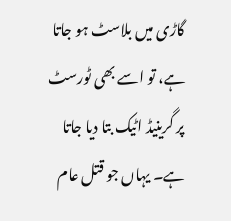گاڑی میں بلاسٹ ہو جاتا ہے، تو اسے بھی ٹورسٹ پر گرینیڈ اٹیک بتا دیا جاتا ہے۔ یہاں جو قتل عام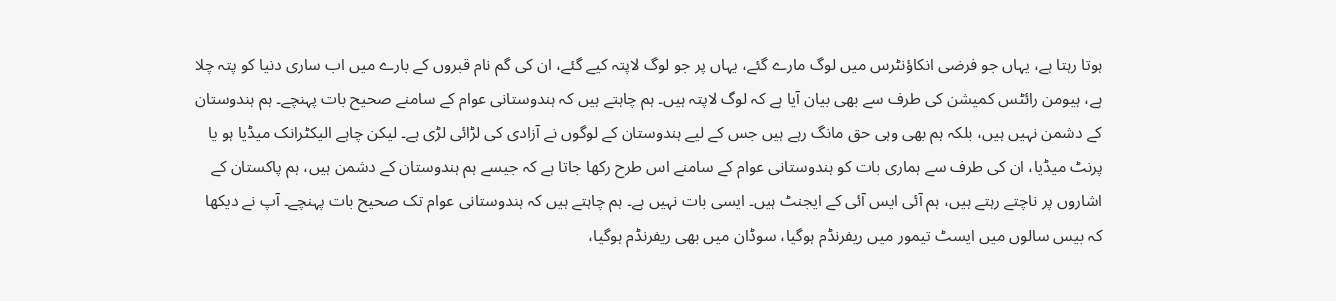ہوتا رہتا ہے، یہاں جو فرضی انکاؤنٹرس میں لوگ مارے گئے، یہاں پر جو لوگ لاپتہ کیے گئے، ان کی گم نام قبروں کے بارے میں اب ساری دنیا کو پتہ چلا ہے، ہیومن رائٹس کمیشن کی طرف سے بھی بیان آیا ہے کہ لوگ لاپتہ ہیں۔ ہم چاہتے ہیں کہ ہندوستانی عوام کے سامنے صحیح بات پہنچے۔ ہم ہندوستان کے دشمن نہیں ہیں، بلکہ ہم بھی وہی حق مانگ رہے ہیں جس کے لیے ہندوستان کے لوگوں نے آزادی کی لڑائی لڑی ہے۔ لیکن چاہے الیکٹرانک میڈیا ہو یا پرنٹ میڈیا، ان کی طرف سے ہماری بات کو ہندوستانی عوام کے سامنے اس طرح رکھا جاتا ہے کہ جیسے ہم ہندوستان کے دشمن ہیں، ہم پاکستان کے اشاروں پر ناچتے رہتے ہیں، ہم آئی ایس آئی کے ایجنٹ ہیں۔ ایسی بات نہیں ہے۔ ہم چاہتے ہیں کہ ہندوستانی عوام تک صحیح بات پہنچے۔ آپ نے دیکھا کہ بیس سالوں میں ایسٹ تیمور میں ریفرنڈم ہوگیا، سوڈان میں بھی ریفرنڈم ہوگیا،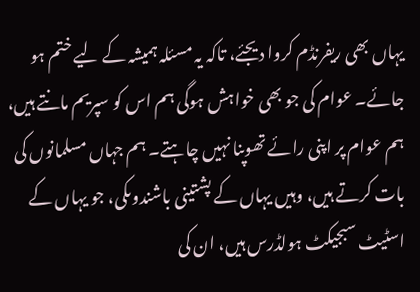یہاں بھی ریفرنڈم کروا دیجئے، تاکہ یہ مسئلہ ہمیشہ کے لیے ختم ہو جائے۔ عوام کی جو بھی خواہش ہوگی ہم اس کو سپریم مانتے ہیں، ہم عوام پر اپنی رائے تھوپنا نہیں چاہتے۔ ہم جہاں مسلمانوں کی بات کرتے ہیں، وہیں یہاں کے پشتینی باشندوںکی، جو یہاں کے اسٹیٹ سبجیکٹ ہولڈرس ہیں، ان کی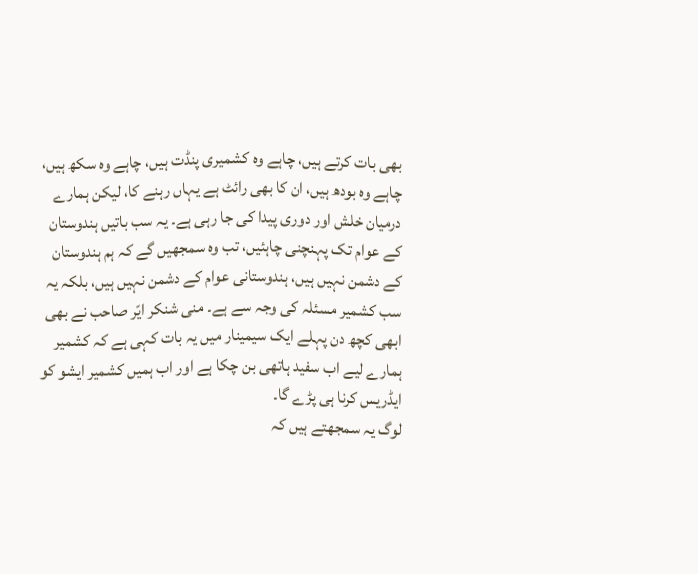بھی بات کرتے ہیں، چاہے وہ کشمیری پنڈت ہیں، چاہے وہ سکھ ہیں، چاہے وہ بودھ ہیں، ان کا بھی رائٹ ہے یہاں رہنے کا، لیکن ہمارے درمیان خلش اور دوری پیدا کی جا رہی ہے۔ یہ سب باتیں ہندوستان کے عوام تک پہنچنی چاہئیں، تب وہ سمجھیں گے کہ ہم ہندوستان کے دشمن نہیں ہیں، ہندوستانی عوام کے دشمن نہیں ہیں، بلکہ یہ سب کشمیر مسئلہ کی وجہ سے ہے۔ منی شنکر ایّر صاحب نے بھی ابھی کچھ دن پہلے ایک سیمینار میں یہ بات کہی ہے کہ کشمیر ہمارے لیے اب سفید ہاتھی بن چکا ہے اور اب ہمیں کشمیر ایشو کو ایڈریس کرنا ہی پڑے گا۔
لوگ یہ سمجھتے ہیں کہ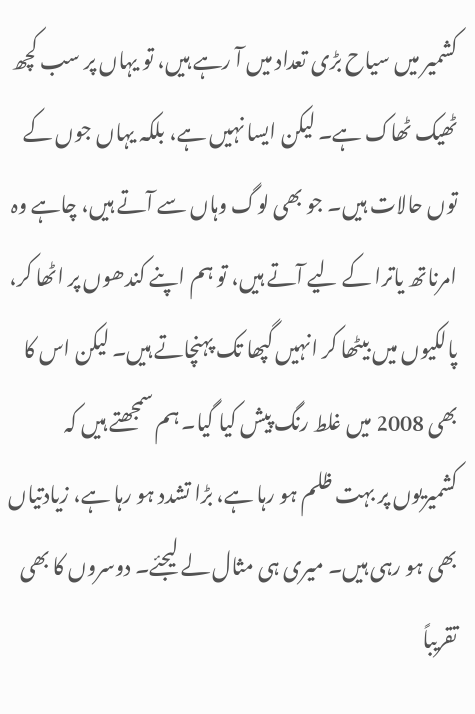کشمیر میں سیاح بڑی تعداد میں آ رہے ہیں، تو یہاں پر سب کچھ ٹھیک ٹھاک ہے۔ لیکن ایسا نہیں ہے، بلکہ یہاں جوں کے توں حالات ہیں۔ جو بھی لوگ وہاں سے آتے ہیں، چاہے وہ امرناتھ یاترا کے لیے آتے ہیں، تو ہم اپنے کندھوں پر اٹھا کر، پالکیوں میں بیٹھا کر انہیں گپھا تک پہنچاتے ہیں۔ لیکن اس کا بھی 2008 میں غلط رنگ پیش کیا گیا۔ ہم سمجھتے ہیں کہ کشمیریوں پر بہت ظلم ہو رہا ہے، بڑا تشدد ہو رہا ہے، زیادتیاں بھی ہو رہی ہیں۔ میری ہی مثال لے لیجئے۔ دوسروں کا بھی تقریباً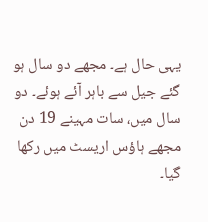یہی حال ہے۔ مجھے دو سال ہو گئے جیل سے باہر آئے ہوئے۔ دو سال میں، سات مہینے 19 دن مجھے ہاؤس اریسٹ میں رکھا گیا۔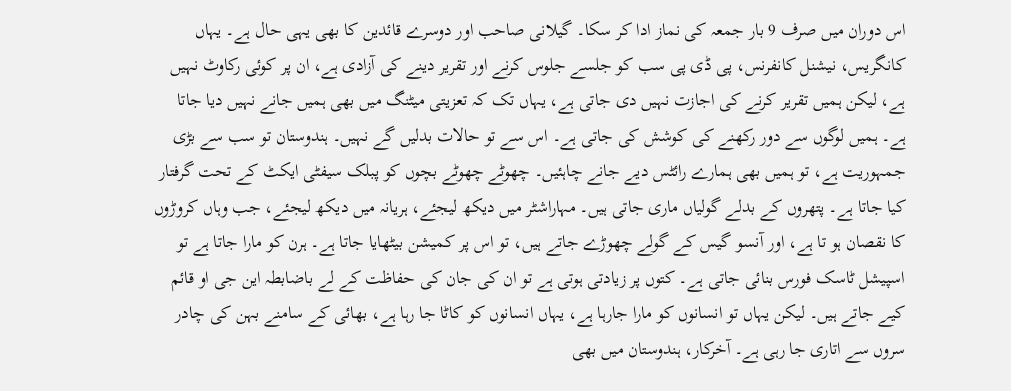اس دوران میں صرف 9 بار جمعہ کی نماز ادا کر سکا۔ گیلانی صاحب اور دوسرے قائدین کا بھی یہی حال ہے۔ یہاں کانگریس، نیشنل کانفرنس، پی ڈی پی سب کو جلسے جلوس کرنے اور تقریر دینے کی آزادی ہے، ان پر کوئی رکاوٹ نہیں ہے، لیکن ہمیں تقریر کرنے کی اجازت نہیں دی جاتی ہے، یہاں تک کہ تعزیتی میٹنگ میں بھی ہمیں جانے نہیں دیا جاتا ہے۔ ہمیں لوگوں سے دور رکھنے کی کوشش کی جاتی ہے۔ اس سے تو حالات بدلیں گے نہیں۔ ہندوستان تو سب سے بڑی جمہوریت ہے، تو ہمیں بھی ہمارے رائٹس دیے جانے چاہئیں۔ چھوٹے چھوٹے بچوں کو پبلک سیفٹی ایکٹ کے تحت گرفتار کیا جاتا ہے۔ پتھروں کے بدلے گولیاں ماری جاتی ہیں۔ مہاراشٹر میں دیکھ لیجئے، ہریانہ میں دیکھ لیجئے، جب وہاں کروڑوں کا نقصان ہو تا ہے، اور آنسو گیس کے گولے چھوڑے جاتے ہیں، تو اس پر کمیشن بیٹھایا جاتا ہے۔ ہرن کو مارا جاتا ہے تو اسپیشل ٹاسک فورس بنائی جاتی ہے۔ کتوں پر زیادتی ہوتی ہے تو ان کی جان کی حفاظت کے لے باضابطہ این جی او قائم کیے جاتے ہیں۔ لیکن یہاں تو انسانوں کو مارا جارہا ہے، یہاں انسانوں کو کاٹا جا رہا ہے، بھائی کے سامنے بہن کی چادر سروں سے اتاری جا رہی ہے۔ آخرکار، ہندوستان میں بھی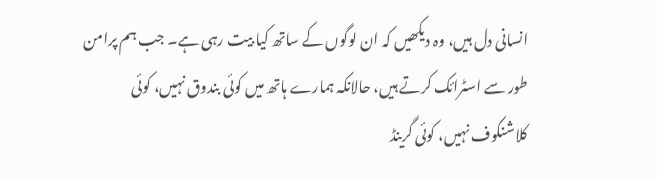انسانی دل ہیں، وہ دیکھیں کہ ان لوگوں کے ساتھ کیا بیت رہی ہے۔ جب ہم پرامن طور سے اسٹرائک کرتے ہیں، حالانکہ ہمارے ہاتھ میں کوئی بندوق نہیں، کوئی کلاشنکوف نہیں، کوئی گرینڈ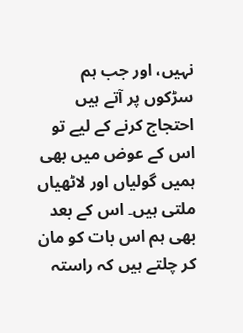نہیں، اور جب ہم سڑکوں پر آتے ہیں احتجاج کرنے کے لیے تو اس کے عوض میں بھی ہمیں گولیاں اور لاٹھیاں ملتی ہیں۔ اس کے بعد بھی ہم اس بات کو مان کر چلتے ہیں کہ راستہ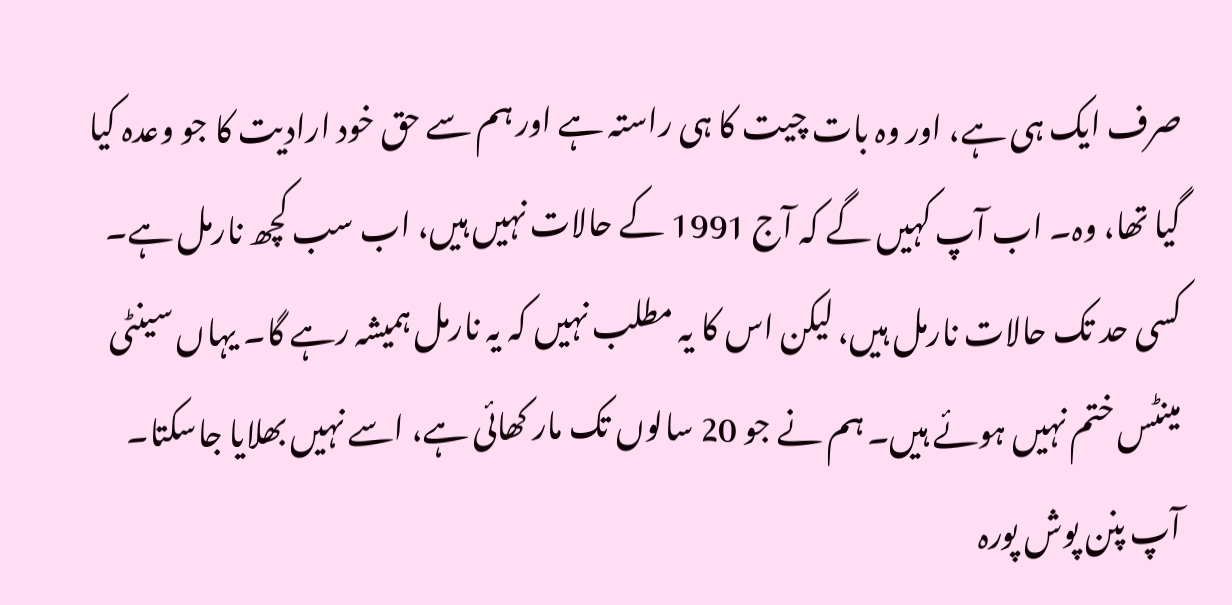صرف ایک ہی ہے، اور وہ بات چیت کا ہی راستہ ہے اور ہم سے حق خود ارادیت کا جو وعدہ کیا گیا تھا، وہ۔ اب آپ کہیں گے کہ آج 1991 کے حالات نہیں ہیں، اب سب کچھ نارمل ہے۔ کسی حد تک حالات نارمل ہیں، لیکن اس کا یہ مطلب نہیں کہ یہ نارمل ہمیشہ رہے گا۔ یہاں سینٹی مینٹس ختم نہیں ہوئے ہیں۔ ہم نے جو 20 سالوں تک مار کھائی ہے، اسے نہیں بھلایا جاسکتا۔ آپ پنن پوش پورہ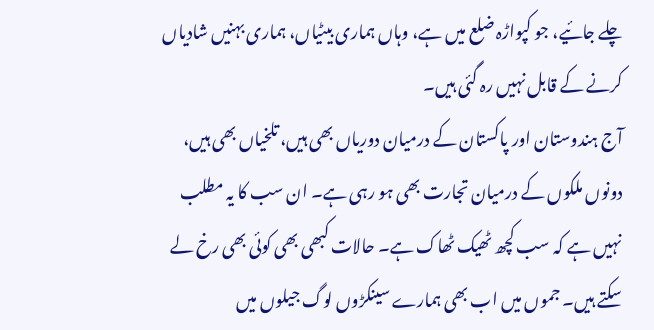چلے جائیے، جو کپواڑہ ضلع میں ہے، وہاں ہماری بیٹیاں، ہماری بہنیں شادیاں کرنے کے قابل نہیں رہ گئی ہیں۔
آج ہندوستان اور پاکستان کے درمیان دوریاں بھی ہیں، تلخیاں بھی ہیں، دونوں ملکوں کے درمیان تجارت بھی ہو رہی ہے۔ ان سب کا یہ مطلب نہیں ہے کہ سب کچھ ٹھیک ٹھاک ہے۔ حالات کبھی بھی کوئی بھی رخ لے سکتے ہیں۔ جموں میں اب بھی ہمارے سینکڑوں لوگ جیلوں میں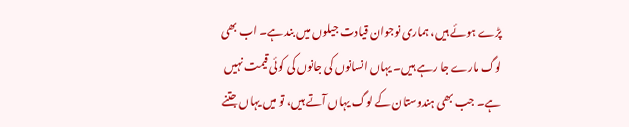پڑے ہوئے ہیں، ہماری نوجوان قیادت جیلوں میں بند ہے۔ اب بھی لوگ مارے جا رہے ہیں۔ یہاں انسانوں کی جانوں کی کوئی قیمت نہیں ہے۔ جب بھی ہندوستان کے لوگ یہاں آتے ہیں، تو میں یہاں جتنے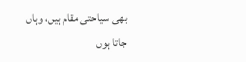بھی سیاحتی مقام ہیں، وہاں جاتا ہوں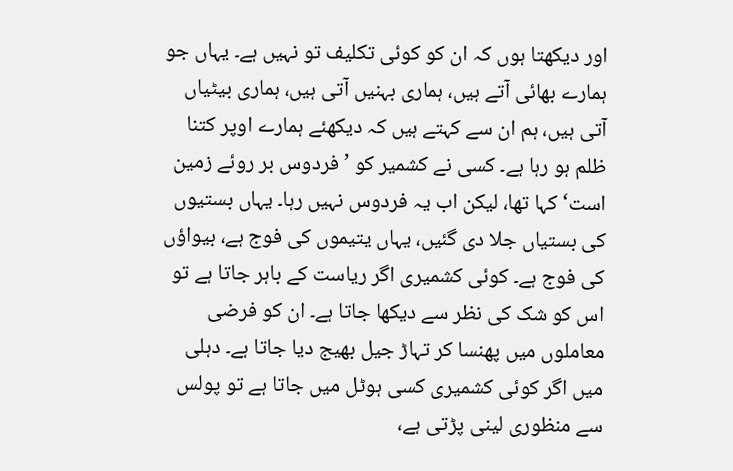اور دیکھتا ہوں کہ ان کو کوئی تکلیف تو نہیں ہے۔ یہاں جو ہمارے بھائی آتے ہیں، ہماری بہنیں آتی ہیں، ہماری بیٹیاں آتی ہیں، ہم ان سے کہتے ہیں کہ دیکھئے ہمارے اوپر کتنا ظلم ہو رہا ہے۔ کسی نے کشمیر کو ’فردوس بر روئے زمین است‘ کہا تھا، لیکن اب یہ فردوس نہیں رہا۔ یہاں بستیوں کی بستیاں جلا دی گئیں، یہاں یتیموں کی فوج ہے، بیواؤں کی فوج ہے۔ کوئی کشمیری اگر ریاست کے باہر جاتا ہے تو اس کو شک کی نظر سے دیکھا جاتا ہے۔ ان کو فرضی معاملوں میں پھنسا کر تہاڑ جیل بھیج دیا جاتا ہے۔ دہلی میں اگر کوئی کشمیری کسی ہوٹل میں جاتا ہے تو پولس سے منظوری لینی پڑتی ہے،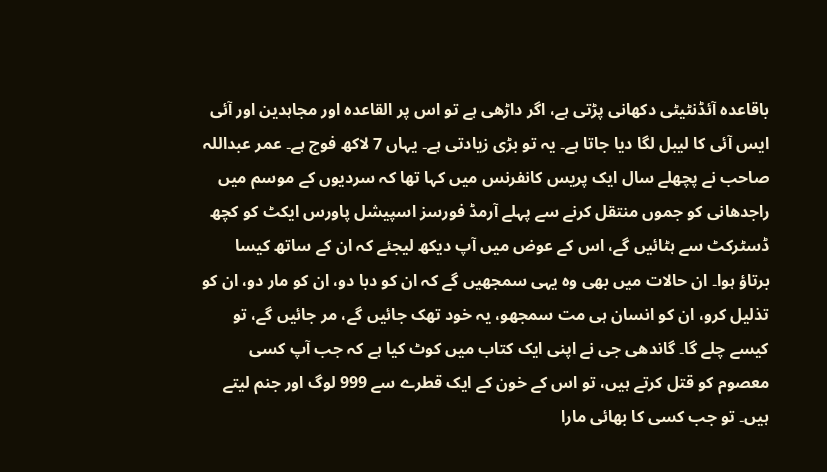باقاعدہ آئڈنٹیٹی دکھانی پڑتی ہے، اگر داڑھی ہے تو اس پر القاعدہ اور مجاہدین اور آئی ایس آئی کا لیبل لگا دیا جاتا ہے۔ یہ تو بڑی زیادتی ہے۔ یہاں 7 لاکھ فوج ہے۔ عمر عبداللہ صاحب نے پچھلے سال ایک پریس کانفرنس میں کہا تھا کہ سردیوں کے موسم میں راجدھانی کو جموں منتقل کرنے سے پہلے آرمڈ فورسز اسپیشل پاورس ایکٹ کو کچھ ڈسٹرکٹ سے ہٹائیں گے، اس کے عوض میں آپ دیکھ لیجئے کہ ان کے ساتھ کیسا برتاؤ ہوا۔ ان حالات میں بھی وہ یہی سمجھیں گے کہ ان کو دبا دو، ان کو مار دو، ان کو تذلیل کرو، ان کو انسان ہی مت سمجھو، یہ خود تھک جائیں گے، مر جائیں گے، تو کیسے چلے گا۔ گاندھی جی نے اپنی ایک کتاب میں کوٹ کیا ہے کہ جب آپ کسی معصوم کو قتل کرتے ہیں، تو اس کے خون کے ایک قطرے سے 999 لوگ اور جنم لیتے ہیں۔ تو جب کسی کا بھائی مارا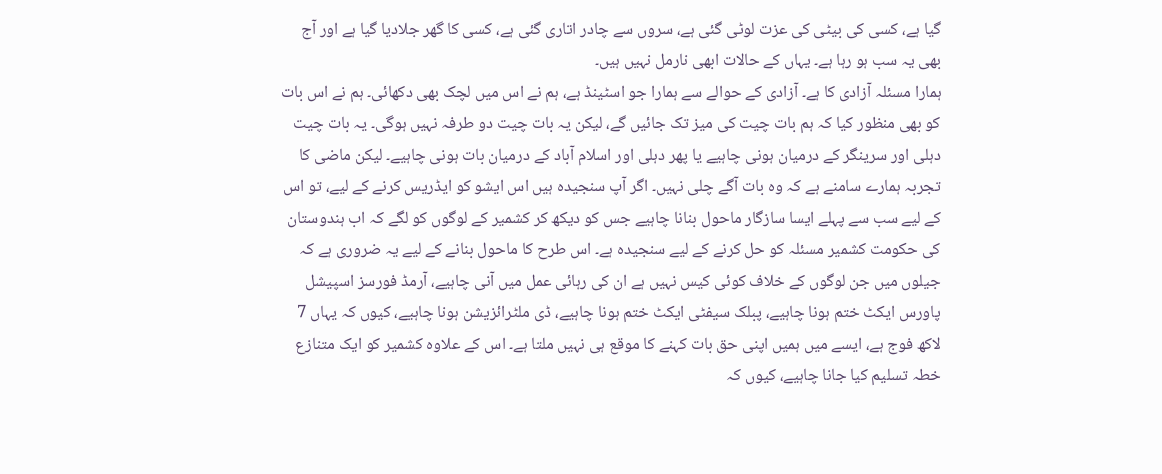گیا ہے، کسی کی بیٹی کی عزت لوٹی گئی ہے، سروں سے چادر اتاری گئی ہے، کسی کا گھر جلادیا گیا ہے اور آج بھی یہ سب ہو رہا ہے۔ یہاں کے حالات ابھی نارمل نہیں ہیں۔
ہمارا مسئلہ آزادی کا ہے۔ آزادی کے حوالے سے ہمارا جو اسٹینڈ ہے، ہم نے اس میں لچک بھی دکھائی۔ ہم نے اس بات کو بھی منظور کیا کہ ہم بات چیت کی میز تک جائیں گے، لیکن یہ بات چیت دو طرفہ نہیں ہوگی۔ یہ بات چیت دہلی اور سرینگر کے درمیان ہونی چاہیے یا پھر دہلی اور اسلام آباد کے درمیان بات ہونی چاہیے۔ لیکن ماضی کا تجربہ ہمارے سامنے ہے کہ وہ بات آگے چلی نہیں۔ اگر آپ سنجیدہ ہیں اس ایشو کو ایڈریس کرنے کے لیے، تو اس کے لیے سب سے پہلے ایسا سازگار ماحول بنانا چاہیے جس کو دیکھ کر کشمیر کے لوگوں کو لگے کہ اب ہندوستان کی حکومت کشمیر مسئلہ کو حل کرنے کے لیے سنجیدہ ہے۔ اس طرح کا ماحول بنانے کے لیے یہ ضروری ہے کہ جیلوں میں جن لوگوں کے خلاف کوئی کیس نہیں ہے ان کی رہائی عمل میں آنی چاہیے، آرمڈ فورسز اسپیشل پاورس ایکٹ ختم ہونا چاہیے، پبلک سیفٹی ایکٹ ختم ہونا چاہیے، ڈی ملٹرائزیشن ہونا چاہیے، کیوں کہ یہاں 7 لاکھ فوج ہے، ایسے میں ہمیں اپنی حق بات کہنے کا موقع ہی نہیں ملتا ہے۔ اس کے علاوہ کشمیر کو ایک متنازع خطہ تسلیم کیا جانا چاہیے، کیوں کہ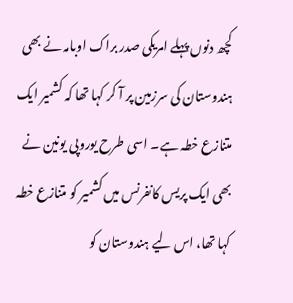کچھ دنوں پہلے امریکی صدر براک اوبامہ نے بھی ہندوستان کی سرزمین پر آ کر کہا تھا کہ کشمیر ایک متنازع خطہ ہے۔ اسی طرح یوروپی یونین نے بھی ایک پریس کانفرنس میں کشمیر کو متنازع خطہ کہا تھا، اس لیے ہندوستان کو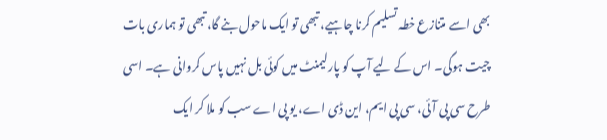بھی اسے متنازع خطہ تسلیم کرنا چاہیے، تبھی تو ایک ماحول بنے گا، تبھی تو ہماری بات چیت ہوگی۔ اس کے لیے آپ کو پارلیمنٹ میں کوئی بل نہیں پاس کروانی ہے۔ اسی طرح سی پی آئی، سی پی ایم، این ڈی اے، یو پی اے سب کو ملا کر ایک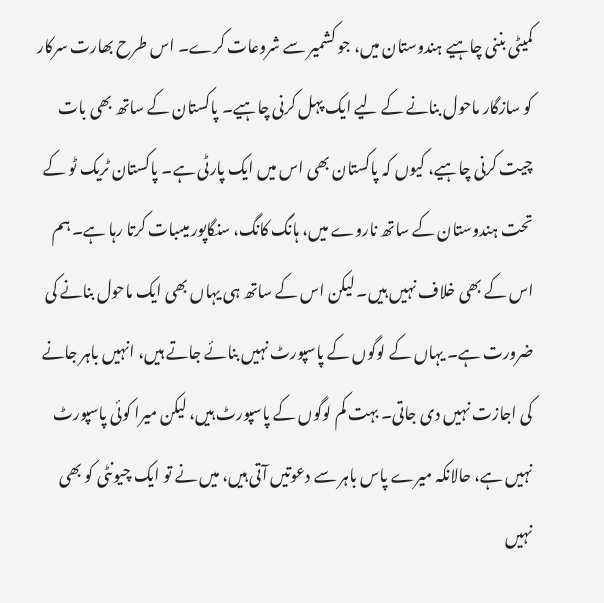کمیٹی بننی چاہیے ہندوستان میں، جو کشمیر سے شروعات کرے۔ اس طرح بھارت سرکار کو سازگار ماحول بنانے کے لیے ایک پہل کرنی چاہیے۔ پاکستان کے ساتھ بھی بات چیت کرنی چاہیے، کیوں کہ پاکستان بھی اس میں ایک پارٹی ہے۔ پاکستان ٹریک ٹو کے تحت ہندوستان کے ساتھ ناروے میں، ہانگ کانگ، سنگاپور میںبات کرتا رہا ہے۔ ہم اس کے بھی خلاف نہیں ہیں۔ لیکن اس کے ساتھ ہی یہاں بھی ایک ماحول بنانے کی ضرورت ہے۔ یہاں کے لوگوں کے پاسپورٹ نہیں بنائے جاتے ہیں، انہیں باہر جانے کی اجازت نہیں دی جاتی۔ بہت کم لوگوں کے پاسپورٹ ہیں، لیکن میرا کوئی پاسپورٹ نہیں ہے، حالانکہ میرے پاس باہر سے دعوتیں آتی ہیں، میں نے تو ایک چیونٹی کو بھی نہیں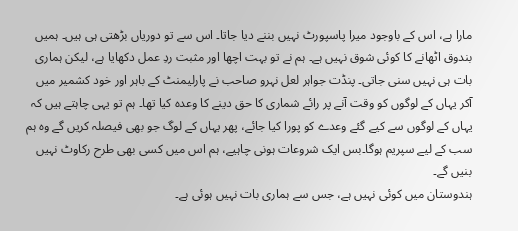مارا ہے، اس کے باوجود میرا پاسپورٹ نہیں بننے دیا جاتا۔ اس سے تو دوریاں بڑھتی ہی ہیں۔ ہمیں بندوق اٹھانے کا کوئی شوق نہیں ہے۔ ہم نے تو بہت اچھا اور مثبت ردِ عمل دکھایا ہے، لیکن ہماری بات ہی نہیں سنی جاتی۔ پنڈت جواہر لعل نہرو صاحب نے پارلیمنٹ کے باہر اور خود کشمیر میں آکر یہاں کے لوگوں کو وقت آنے پر رائے شماری کا حق دینے کا وعدہ کیا تھا۔ ہم تو یہی چاہتے ہیں کہ یہاں کے لوگوں سے کیے گئے وعدے کو پورا کیا جائے، پھر یہاں کے لوگ جو بھی فیصلہ کریں گے وہ ہم سب کے لیے سپریم ہوگا۔بس ایک شروعات ہونی چاہیے، ہم اس میں کسی بھی طرح رکاوٹ نہیں بنیں گے۔
ہندوستان میں کوئی نہیں ہے، جس سے ہماری بات نہیں ہوئی ہے۔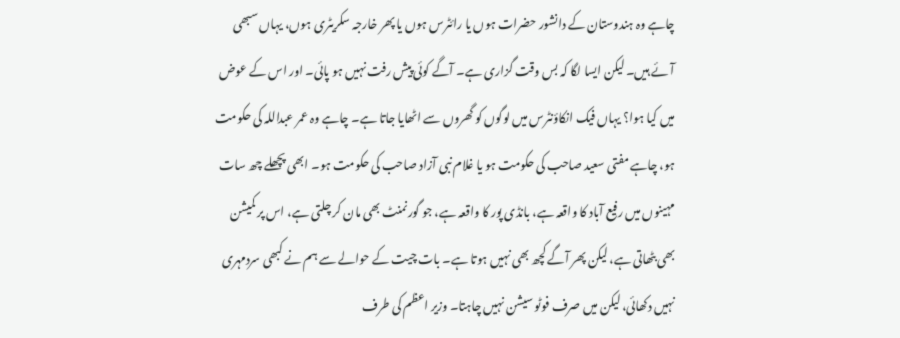چاہے وہ ہندوستان کے دانشور حضرات ہوں یا رائٹرس ہوں یا پھر خارجہ سکریٹری ہوں، یہاں سبھی آئے ہیں۔ لیکن ایسا لگا کہ بس وقت گزاری ہے۔ آگے کوئی پیش رفت نہیں ہو پائی۔ اور اس کے عوض میں کیا ہوا؟ یہاں فیک انکاؤنٹرس میں لوگوں کو گھروں سے اٹھایا جاتا ہے۔ چاہے وہ عمر عبداللہ کی حکومت ہو، چاہے مفتی سعید صاحب کی حکومت ہو یا غلام نبی آزاد صاحب کی حکومت ہو۔ ابھی پچھلے چھ سات مہینوں میں رفیع آباد کا واقعہ ہے، بانڈی پور کا واقعہ ہے، جو گورنمنٹ بھی مان کر چلتی ہے، اس پر کمیشن بھی بٹھاتی ہے، لیکن پھر آگے کچھ بھی نہیں ہوتا ہے۔ بات چیت کے حوالے سے ہم نے کبھی سردمہری نہیں دکھائی، لیکن میں صرف فوٹو سیشن نہیں چاہتا۔ وزیر اعظم کی طرف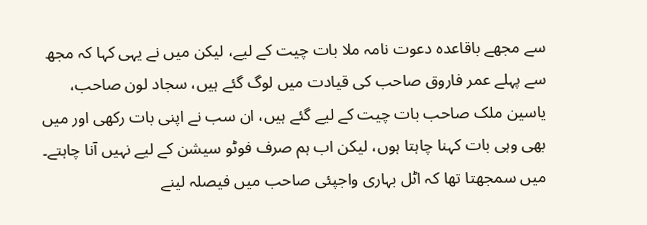سے مجھے باقاعدہ دعوت نامہ ملا بات چیت کے لیے، لیکن میں نے یہی کہا کہ مجھ سے پہلے عمر فاروق صاحب کی قیادت میں لوگ گئے ہیں، سجاد لون صاحب، یاسین ملک صاحب بات چیت کے لیے گئے ہیں، ان سب نے اپنی بات رکھی اور میں بھی وہی بات کہنا چاہتا ہوں، لیکن اب ہم صرف فوٹو سیشن کے لیے نہیں آنا چاہتے۔ میں سمجھتا تھا کہ اٹل بہاری واجپئی صاحب میں فیصلہ لینے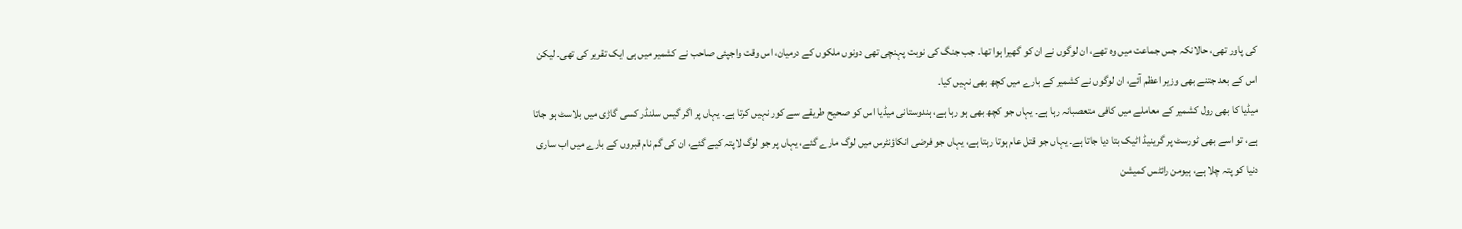کی پاور تھی، حالانکہ جس جماعت میں وہ تھے، ان لوگوں نے ان کو گھیرا ہوا تھا۔ جب جنگ کی نوبت پہنچی تھی دونوں ملکوں کے درمیان، اس وقت واجپئی صاحب نے کشمیر میں ہی ایک تقریر کی تھی۔ لیکن اس کے بعد جتنے بھی وزیر اعظم آئے، ان لوگوں نے کشمیر کے بارے میں کچھ بھی نہیں کیا۔
میڈیا کا بھی رول کشمیر کے معاملے میں کافی متعصبانہ رہا ہے۔ یہاں جو کچھ بھی ہو رہا ہے، ہندوستانی میڈیا اس کو صحیح طریقے سے کور نہیں کرتا ہے۔ یہاں پر اگر گیس سلنڈر کسی گاڑی میں بلاسٹ ہو جاتا ہے، تو اسے بھی ٹورسٹ پر گرینیڈ اٹیک بتا دیا جاتا ہے۔ یہاں جو قتل عام ہوتا رہتا ہے، یہاں جو فرضی انکاؤنٹرس میں لوگ مارے گئے، یہاں پر جو لوگ لاپتہ کیے گئے، ان کی گم نام قبروں کے بارے میں اب ساری دنیا کو پتہ چلا ہے، ہیومن رائٹس کمیشن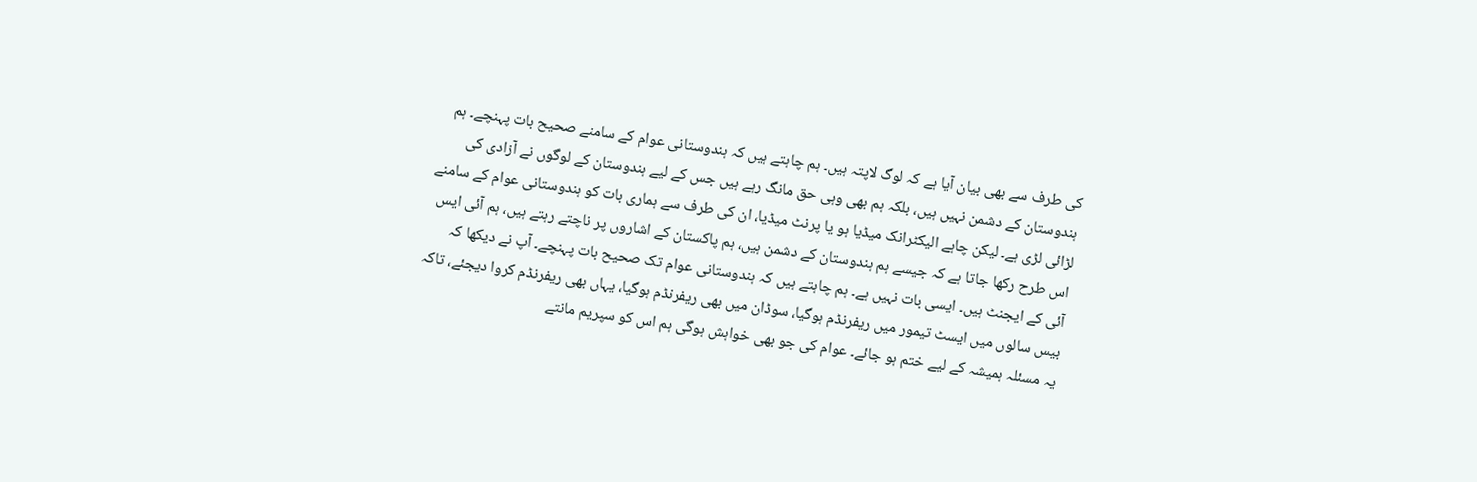کی طرف سے بھی بیان آیا ہے کہ لوگ لاپتہ ہیں۔ ہم چاہتے ہیں کہ ہندوستانی عوام کے سامنے صحیح بات پہنچے۔ ہم ہندوستان کے دشمن نہیں ہیں، بلکہ ہم بھی وہی حق مانگ رہے ہیں جس کے لیے ہندوستان کے لوگوں نے آزادی کی لڑائی لڑی ہے۔ لیکن چاہے الیکٹرانک میڈیا ہو یا پرنٹ میڈیا، ان کی طرف سے ہماری بات کو ہندوستانی عوام کے سامنے اس طرح رکھا جاتا ہے کہ جیسے ہم ہندوستان کے دشمن ہیں، ہم پاکستان کے اشاروں پر ناچتے رہتے ہیں، ہم آئی ایس آئی کے ایجنٹ ہیں۔ ایسی بات نہیں ہے۔ ہم چاہتے ہیں کہ ہندوستانی عوام تک صحیح بات پہنچے۔ آپ نے دیکھا کہ بیس سالوں میں ایسٹ تیمور میں ریفرنڈم ہوگیا، سوڈان میں بھی ریفرنڈم ہوگیا، یہاں بھی ریفرنڈم کروا دیجئے، تاکہ یہ مسئلہ ہمیشہ کے لیے ختم ہو جائے۔ عوام کی جو بھی خواہش ہوگی ہم اس کو سپریم مانتے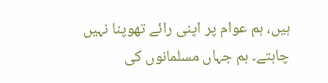ہیں، ہم عوام پر اپنی رائے تھوپنا نہیں چاہتے۔ ہم جہاں مسلمانوں کی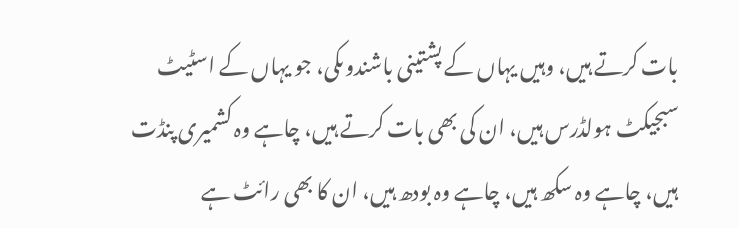بات کرتے ہیں، وہیں یہاں کے پشتینی باشندوںکی، جو یہاں کے اسٹیٹ سبجیکٹ ہولڈرس ہیں، ان کی بھی بات کرتے ہیں، چاہے وہ کشمیری پنڈت ہیں، چاہے وہ سکھ ہیں، چاہے وہ بودھ ہیں، ان کا بھی رائٹ ہے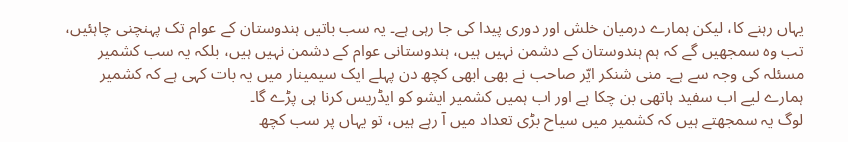یہاں رہنے کا، لیکن ہمارے درمیان خلش اور دوری پیدا کی جا رہی ہے۔ یہ سب باتیں ہندوستان کے عوام تک پہنچنی چاہئیں، تب وہ سمجھیں گے کہ ہم ہندوستان کے دشمن نہیں ہیں، ہندوستانی عوام کے دشمن نہیں ہیں، بلکہ یہ سب کشمیر مسئلہ کی وجہ سے ہے۔ منی شنکر ایّر صاحب نے بھی ابھی کچھ دن پہلے ایک سیمینار میں یہ بات کہی ہے کہ کشمیر ہمارے لیے اب سفید ہاتھی بن چکا ہے اور اب ہمیں کشمیر ایشو کو ایڈریس کرنا ہی پڑے گا۔
لوگ یہ سمجھتے ہیں کہ کشمیر میں سیاح بڑی تعداد میں آ رہے ہیں، تو یہاں پر سب کچھ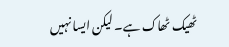ٹھیک ٹھاک ہے۔ لیکن ایسا نہیں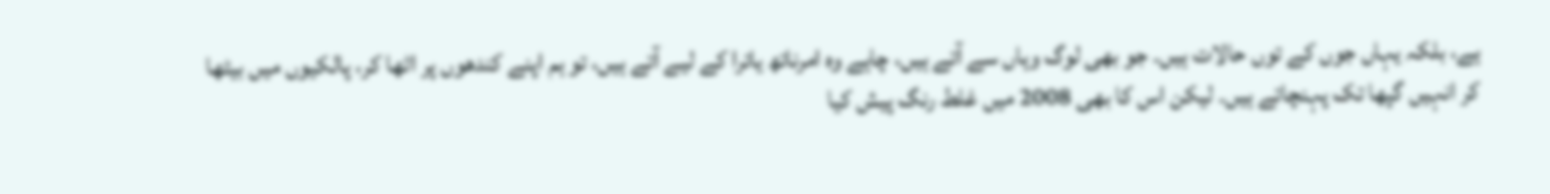ہے، بلکہ یہاں جوں کے توں حالات ہیں۔ جو بھی لوگ وہاں سے آتے ہیں، چاہے وہ امرناتھ یاترا کے لیے آتے ہیں، تو ہم اپنے کندھوں پر اٹھا کر، پالکیوں میں بیٹھا کر انہیں گپھا تک پہنچاتے ہیں۔ لیکن اس کا بھی 2008 میں غلط رنگ پیش کیا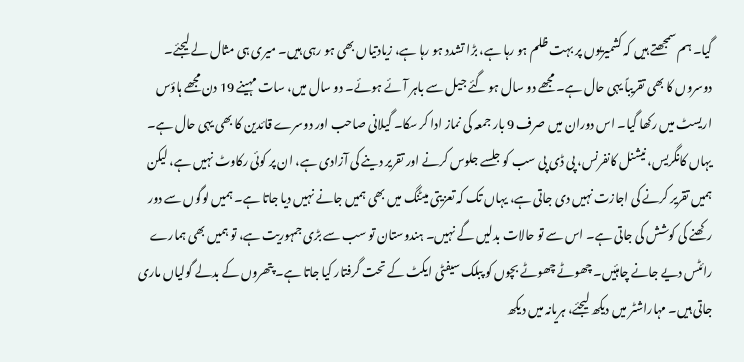گیا۔ ہم سمجھتے ہیں کہ کشمیریوں پر بہت ظلم ہو رہا ہے، بڑا تشدد ہو رہا ہے، زیادتیاں بھی ہو رہی ہیں۔ میری ہی مثال لے لیجئے۔ دوسروں کا بھی تقریباً یہی حال ہے۔ مجھے دو سال ہو گئے جیل سے باہر آئے ہوئے۔ دو سال میں، سات مہینے 19 دن مجھے ہاؤس اریسٹ میں رکھا گیا۔ اس دوران میں صرف 9 بار جمعہ کی نماز ادا کر سکا۔ گیلانی صاحب اور دوسرے قائدین کا بھی یہی حال ہے۔ یہاں کانگریس، نیشنل کانفرنس، پی ڈی پی سب کو جلسے جلوس کرنے اور تقریر دینے کی آزادی ہے، ان پر کوئی رکاوٹ نہیں ہے، لیکن ہمیں تقریر کرنے کی اجازت نہیں دی جاتی ہے، یہاں تک کہ تعزیتی میٹنگ میں بھی ہمیں جانے نہیں دیا جاتا ہے۔ ہمیں لوگوں سے دور رکھنے کی کوشش کی جاتی ہے۔ اس سے تو حالات بدلیں گے نہیں۔ ہندوستان تو سب سے بڑی جمہوریت ہے، تو ہمیں بھی ہمارے رائٹس دیے جانے چاہئیں۔ چھوٹے چھوٹے بچوں کو پبلک سیفٹی ایکٹ کے تحت گرفتار کیا جاتا ہے۔ پتھروں کے بدلے گولیاں ماری جاتی ہیں۔ مہاراشٹر میں دیکھ لیجئے، ہریانہ میں دیکھ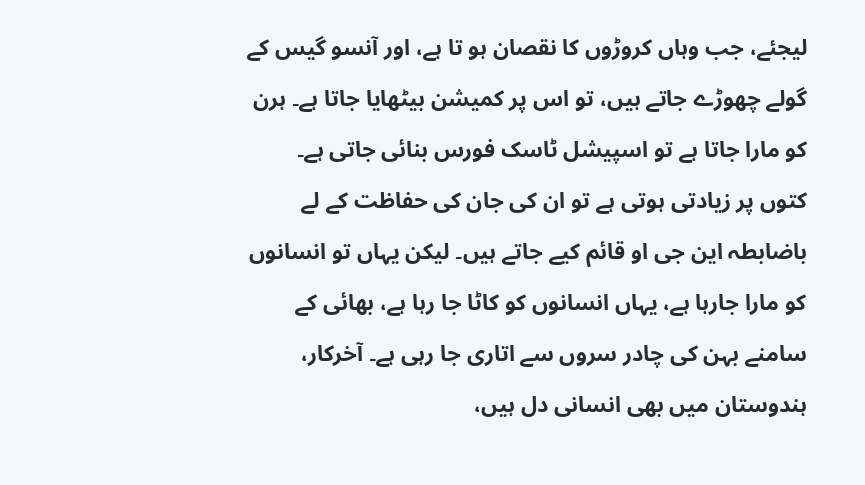لیجئے، جب وہاں کروڑوں کا نقصان ہو تا ہے، اور آنسو گیس کے گولے چھوڑے جاتے ہیں، تو اس پر کمیشن بیٹھایا جاتا ہے۔ ہرن کو مارا جاتا ہے تو اسپیشل ٹاسک فورس بنائی جاتی ہے۔ کتوں پر زیادتی ہوتی ہے تو ان کی جان کی حفاظت کے لے باضابطہ این جی او قائم کیے جاتے ہیں۔ لیکن یہاں تو انسانوں کو مارا جارہا ہے، یہاں انسانوں کو کاٹا جا رہا ہے، بھائی کے سامنے بہن کی چادر سروں سے اتاری جا رہی ہے۔ آخرکار، ہندوستان میں بھی انسانی دل ہیں،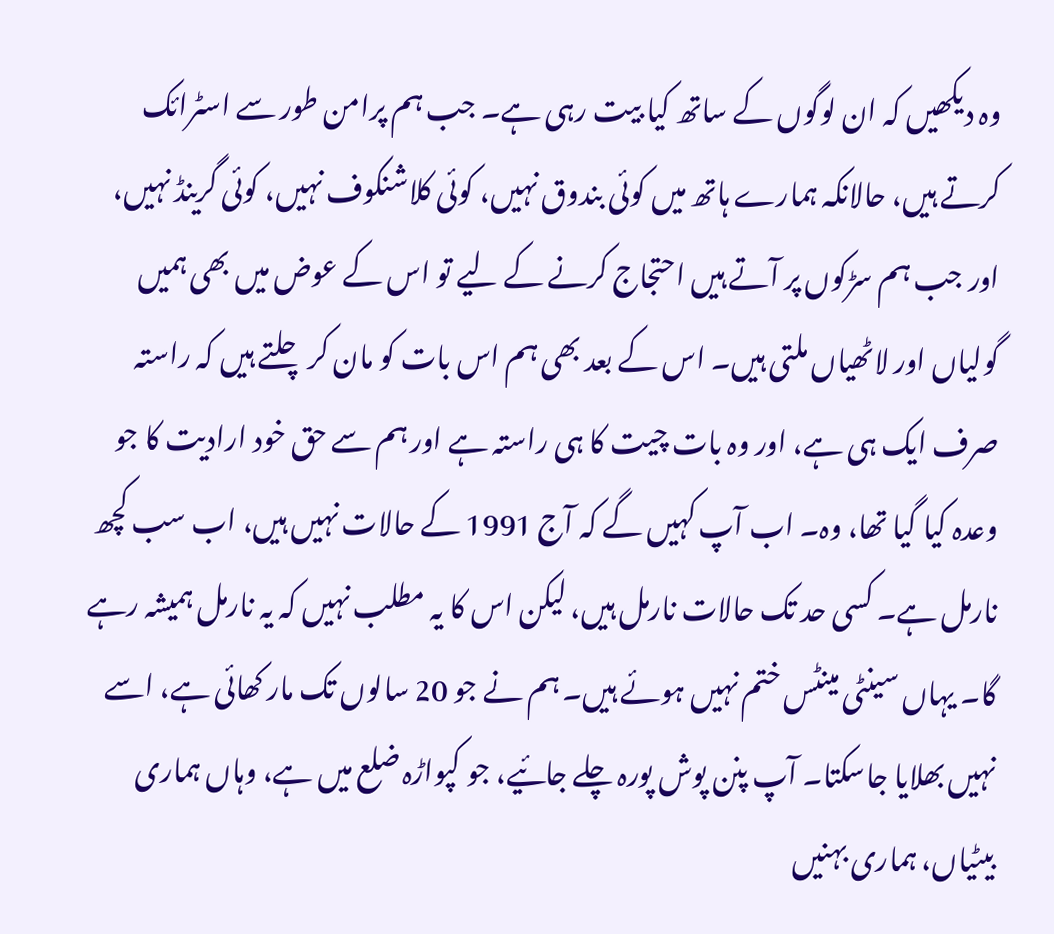وہ دیکھیں کہ ان لوگوں کے ساتھ کیا بیت رہی ہے۔ جب ہم پرامن طور سے اسٹرائک کرتے ہیں، حالانکہ ہمارے ہاتھ میں کوئی بندوق نہیں، کوئی کلاشنکوف نہیں، کوئی گرینڈ نہیں، اور جب ہم سڑکوں پر آتے ہیں احتجاج کرنے کے لیے تو اس کے عوض میں بھی ہمیں گولیاں اور لاٹھیاں ملتی ہیں۔ اس کے بعد بھی ہم اس بات کو مان کر چلتے ہیں کہ راستہ صرف ایک ہی ہے، اور وہ بات چیت کا ہی راستہ ہے اور ہم سے حق خود ارادیت کا جو وعدہ کیا گیا تھا، وہ۔ اب آپ کہیں گے کہ آج 1991 کے حالات نہیں ہیں، اب سب کچھ نارمل ہے۔ کسی حد تک حالات نارمل ہیں، لیکن اس کا یہ مطلب نہیں کہ یہ نارمل ہمیشہ رہے گا۔ یہاں سینٹی مینٹس ختم نہیں ہوئے ہیں۔ ہم نے جو 20 سالوں تک مار کھائی ہے، اسے نہیں بھلایا جاسکتا۔ آپ پنن پوش پورہ چلے جائیے، جو کپواڑہ ضلع میں ہے، وہاں ہماری بیٹیاں، ہماری بہنیں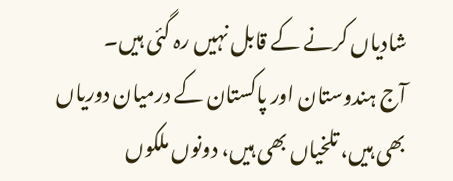شادیاں کرنے کے قابل نہیں رہ گئی ہیں۔
آج ہندوستان اور پاکستان کے درمیان دوریاں بھی ہیں، تلخیاں بھی ہیں، دونوں ملکوں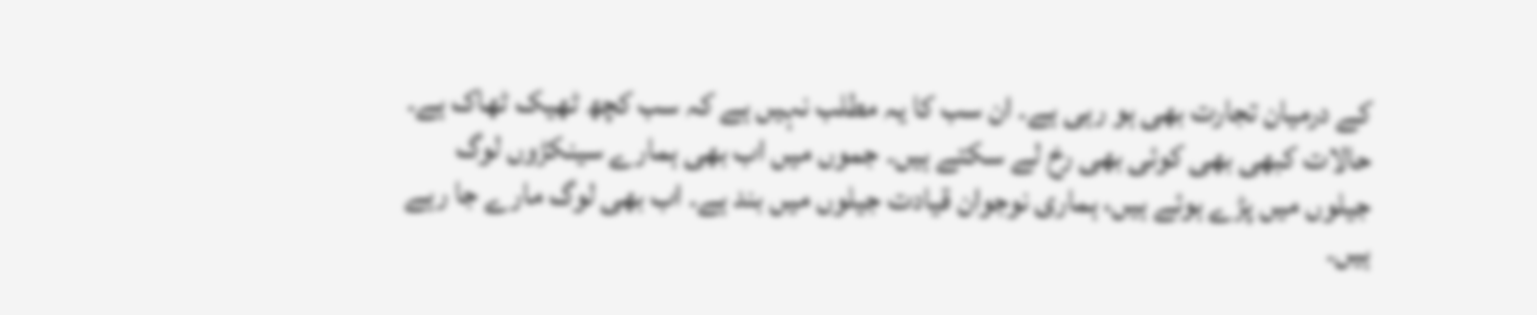کے درمیان تجارت بھی ہو رہی ہے۔ ان سب کا یہ مطلب نہیں ہے کہ سب کچھ ٹھیک ٹھاک ہے۔ حالات کبھی بھی کوئی بھی رخ لے سکتے ہیں۔ جموں میں اب بھی ہمارے سینکڑوں لوگ جیلوں میں پڑے ہوئے ہیں، ہماری نوجوان قیادت جیلوں میں بند ہے۔ اب بھی لوگ مارے جا رہے ہیں۔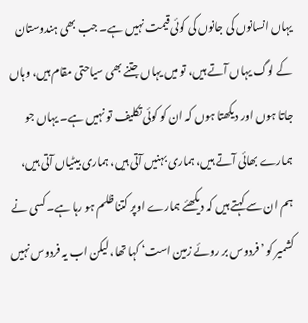یہاں انسانوں کی جانوں کی کوئی قیمت نہیں ہے۔ جب بھی ہندوستان کے لوگ یہاں آتے ہیں، تو میں یہاں جتنے بھی سیاحتی مقام ہیں، وہاں جاتا ہوں اور دیکھتا ہوں کہ ان کو کوئی تکلیف تو نہیں ہے۔ یہاں جو ہمارے بھائی آتے ہیں، ہماری بہنیں آتی ہیں، ہماری بیٹیاں آتی ہیں، ہم ان سے کہتے ہیں کہ دیکھئے ہمارے اوپر کتنا ظلم ہو رہا ہے۔ کسی نے کشمیر کو ’فردوس بر روئے زمین است‘ کہا تھا، لیکن اب یہ فردوس نہیں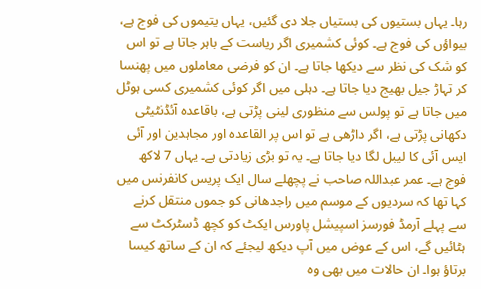رہا۔ یہاں بستیوں کی بستیاں جلا دی گئیں، یہاں یتیموں کی فوج ہے، بیواؤں کی فوج ہے۔ کوئی کشمیری اگر ریاست کے باہر جاتا ہے تو اس کو شک کی نظر سے دیکھا جاتا ہے۔ ان کو فرضی معاملوں میں پھنسا کر تہاڑ جیل بھیج دیا جاتا ہے۔ دہلی میں اگر کوئی کشمیری کسی ہوٹل میں جاتا ہے تو پولس سے منظوری لینی پڑتی ہے، باقاعدہ آئڈنٹیٹی دکھانی پڑتی ہے، اگر داڑھی ہے تو اس پر القاعدہ اور مجاہدین اور آئی ایس آئی کا لیبل لگا دیا جاتا ہے۔ یہ تو بڑی زیادتی ہے۔ یہاں 7 لاکھ فوج ہے۔ عمر عبداللہ صاحب نے پچھلے سال ایک پریس کانفرنس میں کہا تھا کہ سردیوں کے موسم میں راجدھانی کو جموں منتقل کرنے سے پہلے آرمڈ فورسز اسپیشل پاورس ایکٹ کو کچھ ڈسٹرکٹ سے ہٹائیں گے، اس کے عوض میں آپ دیکھ لیجئے کہ ان کے ساتھ کیسا برتاؤ ہوا۔ ان حالات میں بھی وہ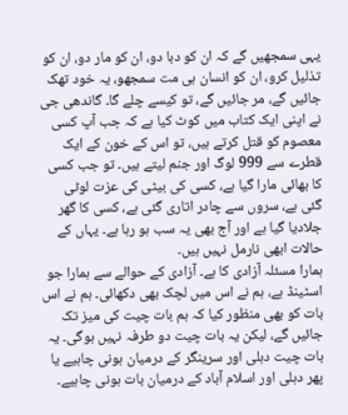یہی سمجھیں گے کہ ان کو دبا دو، ان کو مار دو، ان کو تذلیل کرو، ان کو انسان ہی مت سمجھو، یہ خود تھک جائیں گے، مر جائیں گے، تو کیسے چلے گا۔ گاندھی جی نے اپنی ایک کتاب میں کوٹ کیا ہے کہ جب آپ کسی معصوم کو قتل کرتے ہیں، تو اس کے خون کے ایک قطرے سے 999 لوگ اور جنم لیتے ہیں۔ تو جب کسی کا بھائی مارا گیا ہے، کسی کی بیٹی کی عزت لوٹی گئی ہے، سروں سے چادر اتاری گئی ہے، کسی کا گھر جلادیا گیا ہے اور آج بھی یہ سب ہو رہا ہے۔ یہاں کے حالات ابھی نارمل نہیں ہیں۔
ہمارا مسئلہ آزادی کا ہے۔ آزادی کے حوالے سے ہمارا جو اسٹینڈ ہے، ہم نے اس میں لچک بھی دکھائی۔ ہم نے اس بات کو بھی منظور کیا کہ ہم بات چیت کی میز تک جائیں گے، لیکن یہ بات چیت دو طرفہ نہیں ہوگی۔ یہ بات چیت دہلی اور سرینگر کے درمیان ہونی چاہیے یا پھر دہلی اور اسلام آباد کے درمیان بات ہونی چاہیے۔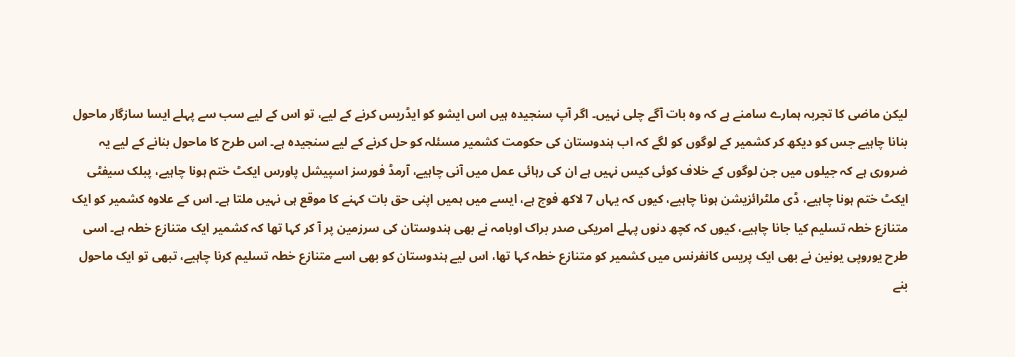لیکن ماضی کا تجربہ ہمارے سامنے ہے کہ وہ بات آگے چلی نہیں۔ اگر آپ سنجیدہ ہیں اس ایشو کو ایڈریس کرنے کے لیے، تو اس کے لیے سب سے پہلے ایسا سازگار ماحول بنانا چاہیے جس کو دیکھ کر کشمیر کے لوگوں کو لگے کہ اب ہندوستان کی حکومت کشمیر مسئلہ کو حل کرنے کے لیے سنجیدہ ہے۔ اس طرح کا ماحول بنانے کے لیے یہ ضروری ہے کہ جیلوں میں جن لوگوں کے خلاف کوئی کیس نہیں ہے ان کی رہائی عمل میں آنی چاہیے، آرمڈ فورسز اسپیشل پاورس ایکٹ ختم ہونا چاہیے، پبلک سیفٹی ایکٹ ختم ہونا چاہیے، ڈی ملٹرائزیشن ہونا چاہیے، کیوں کہ یہاں 7 لاکھ فوج ہے، ایسے میں ہمیں اپنی حق بات کہنے کا موقع ہی نہیں ملتا ہے۔ اس کے علاوہ کشمیر کو ایک متنازع خطہ تسلیم کیا جانا چاہیے، کیوں کہ کچھ دنوں پہلے امریکی صدر براک اوبامہ نے بھی ہندوستان کی سرزمین پر آ کر کہا تھا کہ کشمیر ایک متنازع خطہ ہے۔ اسی طرح یوروپی یونین نے بھی ایک پریس کانفرنس میں کشمیر کو متنازع خطہ کہا تھا، اس لیے ہندوستان کو بھی اسے متنازع خطہ تسلیم کرنا چاہیے، تبھی تو ایک ماحول بنے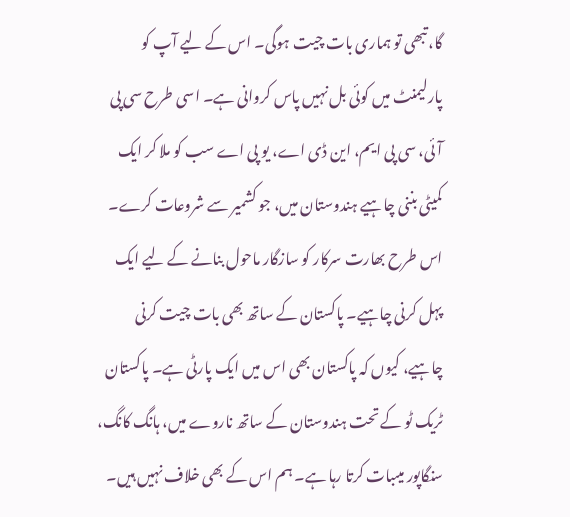گا، تبھی تو ہماری بات چیت ہوگی۔ اس کے لیے آپ کو پارلیمنٹ میں کوئی بل نہیں پاس کروانی ہے۔ اسی طرح سی پی آئی، سی پی ایم، این ڈی اے، یو پی اے سب کو ملا کر ایک کمیٹی بننی چاہیے ہندوستان میں، جو کشمیر سے شروعات کرے۔ اس طرح بھارت سرکار کو سازگار ماحول بنانے کے لیے ایک پہل کرنی چاہیے۔ پاکستان کے ساتھ بھی بات چیت کرنی چاہیے، کیوں کہ پاکستان بھی اس میں ایک پارٹی ہے۔ پاکستان ٹریک ٹو کے تحت ہندوستان کے ساتھ ناروے میں، ہانگ کانگ، سنگاپور میںبات کرتا رہا ہے۔ ہم اس کے بھی خلاف نہیں ہیں۔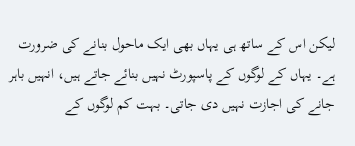لیکن اس کے ساتھ ہی یہاں بھی ایک ماحول بنانے کی ضرورت ہے۔ یہاں کے لوگوں کے پاسپورٹ نہیں بنائے جاتے ہیں، انہیں باہر جانے کی اجازت نہیں دی جاتی۔ بہت کم لوگوں کے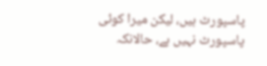پاسپورٹ ہیں، لیکن میرا کوئی پاسپورٹ نہیں ہے، حالانکہ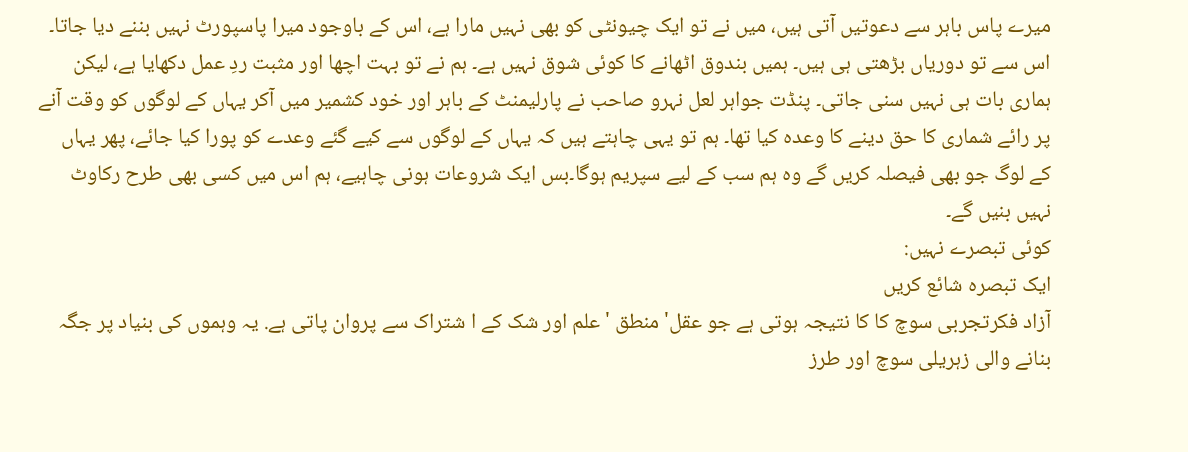میرے پاس باہر سے دعوتیں آتی ہیں، میں نے تو ایک چیونٹی کو بھی نہیں مارا ہے، اس کے باوجود میرا پاسپورٹ نہیں بننے دیا جاتا۔ اس سے تو دوریاں بڑھتی ہی ہیں۔ ہمیں بندوق اٹھانے کا کوئی شوق نہیں ہے۔ ہم نے تو بہت اچھا اور مثبت ردِ عمل دکھایا ہے، لیکن ہماری بات ہی نہیں سنی جاتی۔ پنڈت جواہر لعل نہرو صاحب نے پارلیمنٹ کے باہر اور خود کشمیر میں آکر یہاں کے لوگوں کو وقت آنے پر رائے شماری کا حق دینے کا وعدہ کیا تھا۔ ہم تو یہی چاہتے ہیں کہ یہاں کے لوگوں سے کیے گئے وعدے کو پورا کیا جائے، پھر یہاں کے لوگ جو بھی فیصلہ کریں گے وہ ہم سب کے لیے سپریم ہوگا۔بس ایک شروعات ہونی چاہیے، ہم اس میں کسی بھی طرح رکاوٹ نہیں بنیں گے۔
کوئی تبصرے نہیں:
ایک تبصرہ شائع کریں
آزاد فکرتجربی سوچ کا کا نتیجہ ہوتی ہے جو عقل' منطق ' علم اور شک کے ا شتراک سے پروان پاتی ہے. یہ وہموں کی بنیاد پر جگہ بنانے والی زہریلی سوچ اور طرز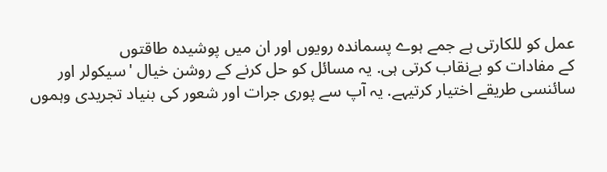عمل کو للکارتی ہے جمے ہوے پسماندہ رویوں اور ان میں پوشیدہ طاقتوں
کے مفادات کو بےنقاب کرتی ہی. یہ مسائل کو حل کرنے کے روشن خیال 'سیکولر اور سائنسی طریقے اختیار کرتیہے. یہ آپ سے پوری جرات اور شعور کی بنیاد تجریدی وہموں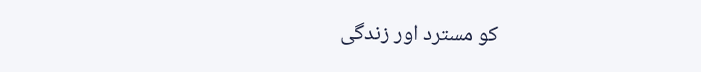کو مسترد اور زندگی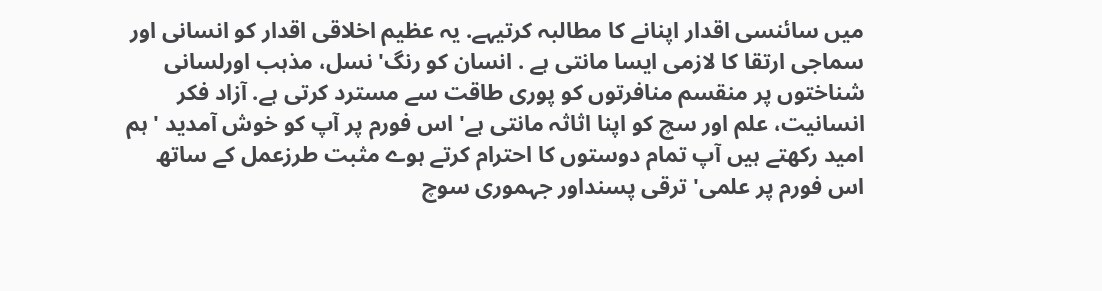میں سائنسی اقدار اپنانے کا مطالبہ کرتیہے. یہ عظیم اخلاقی اقدار کو انسانی اور سماجی ارتقا کا لازمی ایسا مانتی ہے . انسان کو رنگ' نسل، مذہب اورلسانی شناختوں پر منقسم منافرتوں کو پوری طاقت سے مسترد کرتی ہے. آزاد فکر انسانیت، علم اور سچ کو اپنا اثاثہ مانتی ہے' اس فورم پر آپ کو خوش آمدید ' ہم امید رکھتے ہیں آپ تمام دوستوں کا احترام کرتے ہوے مثبت طرزعمل کے ساتھ اس فورم پر علمی' ترقی پسنداور جہموری سوچ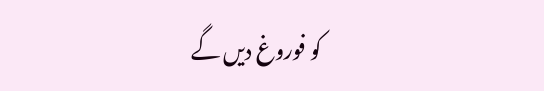کو فوروغ دیں گے